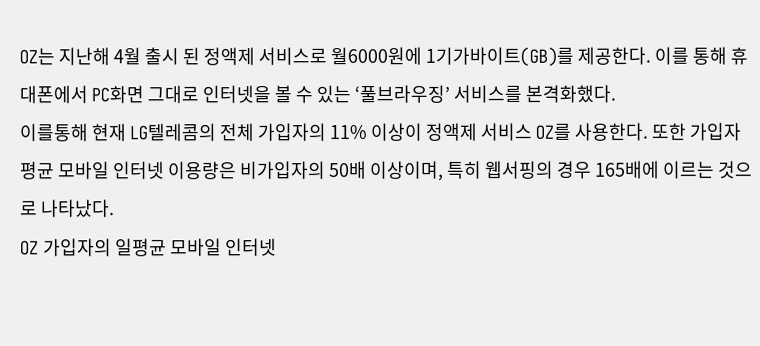OZ는 지난해 4월 출시 된 정액제 서비스로 월6000원에 1기가바이트(GB)를 제공한다. 이를 통해 휴대폰에서 PC화면 그대로 인터넷을 볼 수 있는 ‘풀브라우징’ 서비스를 본격화했다.
이를통해 현재 LG텔레콤의 전체 가입자의 11% 이상이 정액제 서비스 OZ를 사용한다. 또한 가입자 평균 모바일 인터넷 이용량은 비가입자의 50배 이상이며, 특히 웹서핑의 경우 165배에 이르는 것으로 나타났다.
OZ 가입자의 일평균 모바일 인터넷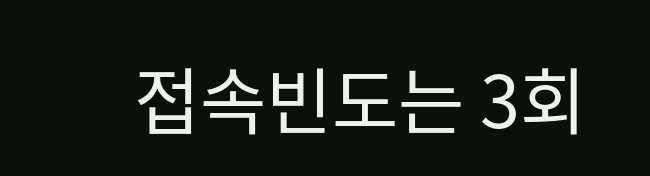접속빈도는 3회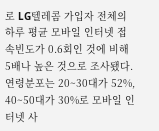로 LG텔레콤 가입자 전체의 하루 평균 모바일 인터넷 접속빈도가 0.6회인 것에 비해 5배나 높은 것으로 조사됐다. 연령분포는 20~30대가 52%, 40~50대가 30%로 모바일 인터넷 사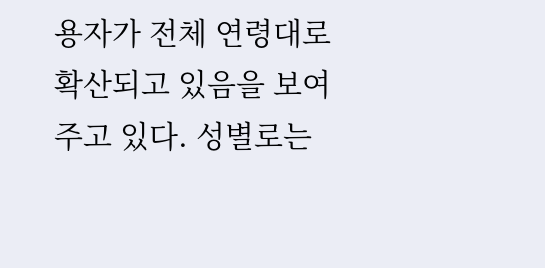용자가 전체 연령대로 확산되고 있음을 보여주고 있다. 성별로는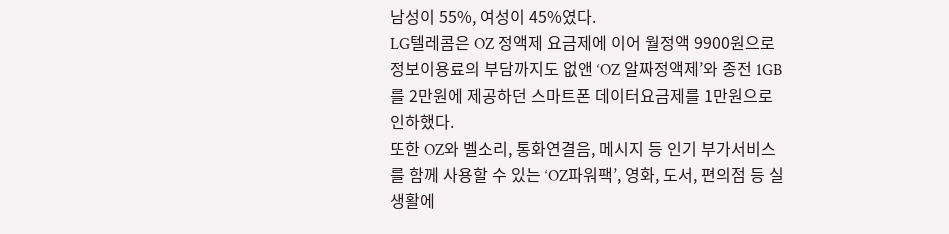남성이 55%, 여성이 45%였다.
LG텔레콤은 OZ 정액제 요금제에 이어 월정액 9900원으로 정보이용료의 부담까지도 없앤 ‘OZ 알짜정액제’와 종전 1GB를 2만원에 제공하던 스마트폰 데이터요금제를 1만원으로 인하했다.
또한 OZ와 벨소리, 통화연결음, 메시지 등 인기 부가서비스를 함께 사용할 수 있는 ‘OZ파워팩’, 영화, 도서, 편의점 등 실생활에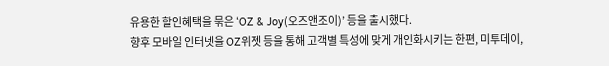유용한 할인혜택을 묶은 ‘OZ & Joy(오즈앤조이)’ 등을 출시했다.
향후 모바일 인터넷을 OZ위젯 등을 통해 고객별 특성에 맞게 개인화시키는 한편, 미투데이,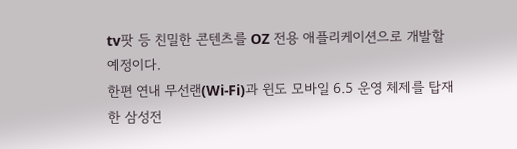tv팟 등 친밀한 콘텐츠를 OZ 전용 애플리케이션으로 개발할 예정이다.
한편 연내 무선랜(Wi-Fi)과 윈도 모바일 6.5 운영 체제를 탑재한 삼성전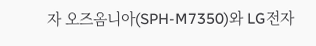자 오즈옴니아(SPH-M7350)와 LG전자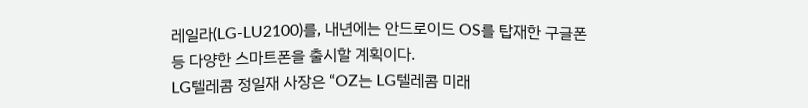레일라(LG-LU2100)를, 내년에는 안드로이드 OS를 탑재한 구글폰 등 다양한 스마트폰을 출시할 계획이다.
LG텔레콤 정일재 사장은 “OZ는 LG텔레콤 미래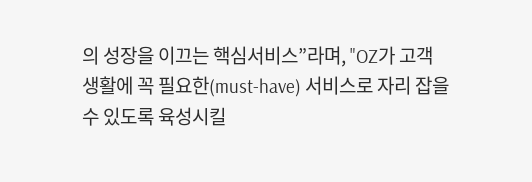의 성장을 이끄는 핵심서비스”라며, "OZ가 고객 생활에 꼭 필요한(must-have) 서비스로 자리 잡을 수 있도록 육성시킬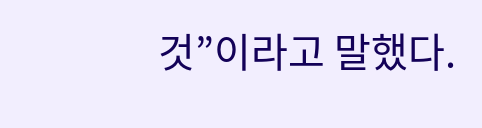것”이라고 말했다.